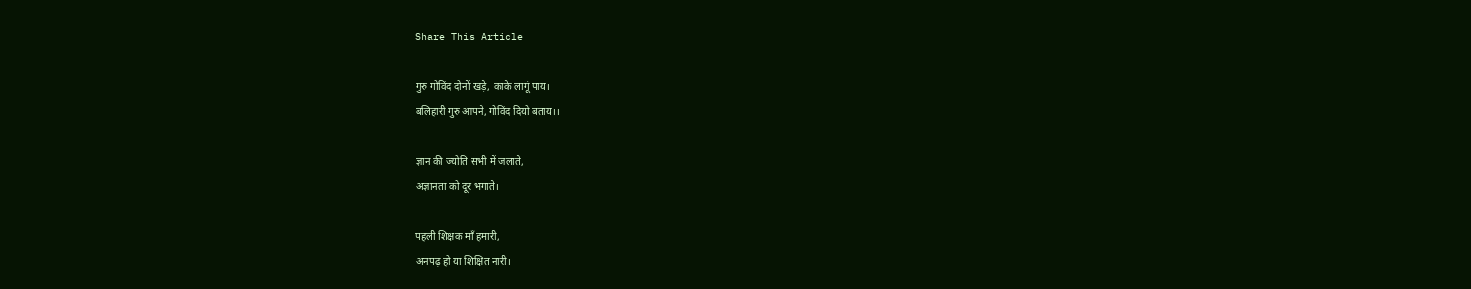Share This Article

गुरु गोविंद दोनों खड़े, काके लागूं पाय।
बलिहारी गुरु आपने, गोविंद दियो बताय।।

ज्ञान की ज्योति सभी में जलाते,
अज्ञानता को दूर भगाते।

पहली शिक्षक माँ हमारी,
अनपढ़ हो या शिक्षित नारी।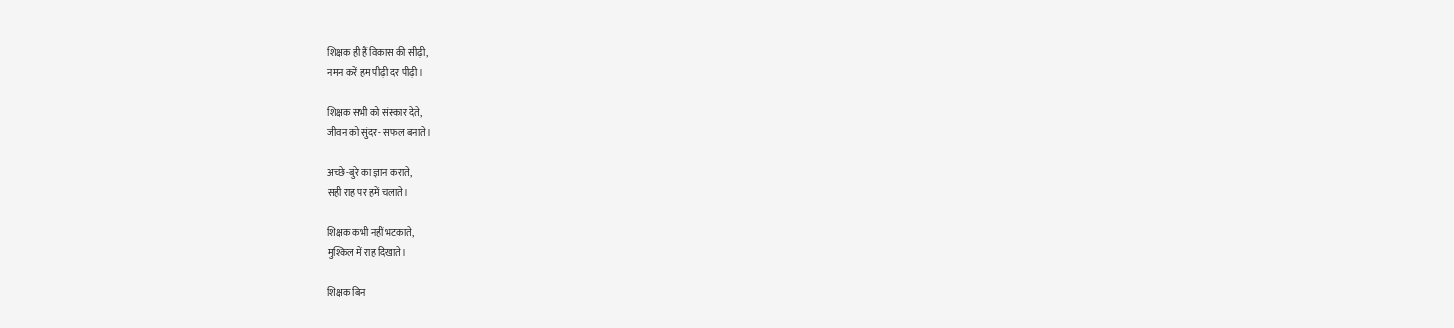शिक्षक ही हैं विकास की सीढ़ी,
नमन करें हम पीढ़ी दर पीढ़ी।

शिक्षक सभी को संस्कार देते,
जीवन को सुंदर- सफल बनाते।

अच्छे-बुरे का ज्ञान कराते,
सही राह पर हमें चलाते।

शिक्षक कभी नहीं भटकाते,
मुश्किल में राह दिखाते।

शिक्षक बिन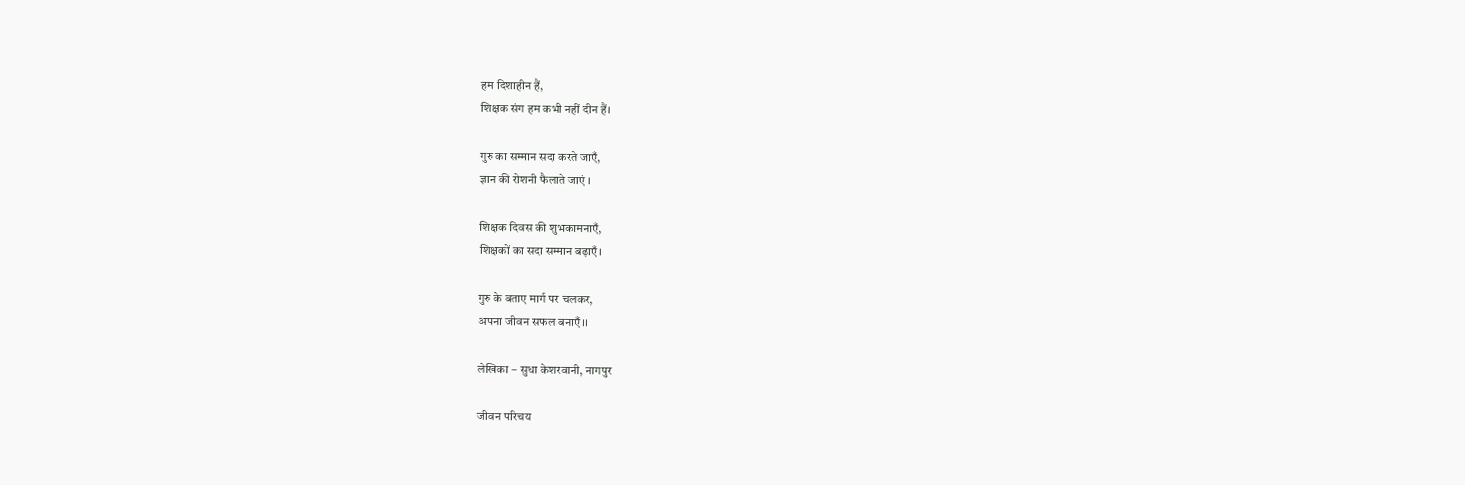हम दिशाहीन हैं,
शिक्षक संग हम कभी नहीं दीन हैं।

गुरु का सम्मान सदा करते जाएँ,
ज्ञान की रोशनी फैलाते जाएं ।

शिक्षक दिवस की शुभकामनाएँ,
शिक्षकों का सदा सम्मान बढ़ाएँ।

गुरु के बताए मार्ग पर चलकर,
अपना जीवन सफल बनाएँ।।

लेखिका – सुधा केशरवानी, नागपुर

जीवन परिचय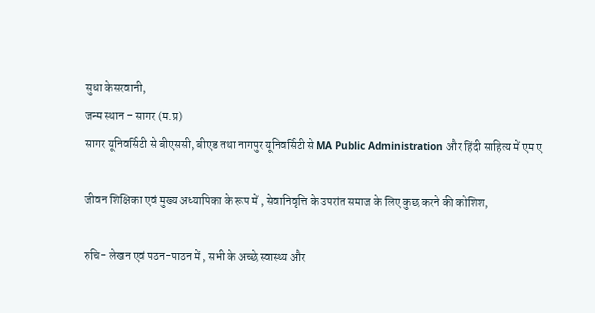सुधा केसरवानी,
जन्म स्थान – सागर (म.प्र)
सागर यूनिवर्सिटी से बीएससी, बीएड तथा नागपुर यूनिवर्सिटी से MA Public Administration और हिंदी साहित्य में एम ए

जीवन शिक्षिका एवं मुख्य अध्यापिका के रूप में , सेवानिवृत्ति के उपरांत समाज के लिए कुछ करने की कोशिश,

रुचि- लेखन एवं पठन-पाठन में , सभी के अच्छे स्वास्थ्य और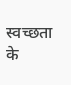स्वच्छता के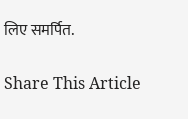लिए समर्पित.


Share This Article